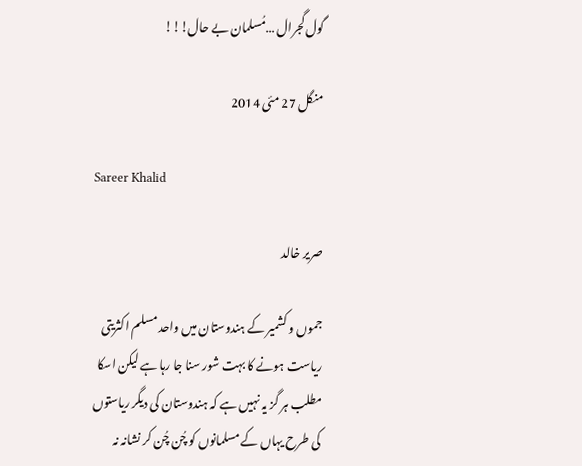گول گجرال …مُسلمان بے حال!!!

منگل 27 مئی 2014

Sareer Khalid

صریر خالد

جموں و کشمیر کے ہندوستان میں واحد مسلم اکثریتی ریاست ہونے کا بہت شور سنا جا رہا ہے لیکن اسکا مطلب ہر گز یہ نہیں ہے کہ ہندوستان کی دیگر ریاستوں کی طرح یہاں کے مسلمانوں کو چُن چُن کر نشانہ نہ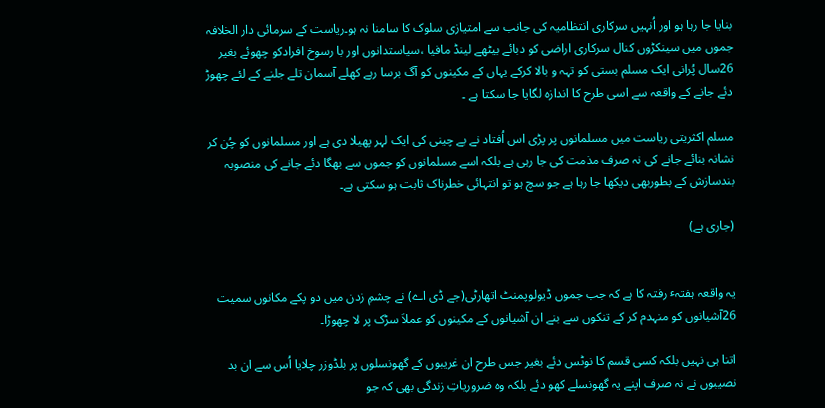بنایا جا رہا ہو اور اُنہیں سرکاری انتظامیہ کی جانب سے امتیازی سلوک کا سامنا نہ ہو۔ریاست کے سرمائی دار الخلافہ جموں میں سینکڑوں کنال سرکاری اراضی کو دبائے بیٹھے لینڈ مافیا ،سیاستدانوں اور با رسوخ افرادکو چھوئے بغیر 26سال پُرانی ایک مسلم بستی کو تہہ و بالا کرکے یہاں کے مکینوں کو آگ برسا رہے کھلے آسمان تلے جلنے کے لئے چھوڑ دئے جانے کے واقعہ سے اسی طرح کا اندازہ لگایا جا سکتا ہے ۔

مسلم اکثریتی ریاست میں مسلمانوں پر پڑی اس اُفتاد نے بے چینی کی ایک لہر پھیلا دی ہے اور مسلمانوں کو چُن کر نشانہ بنائے جانے کی نہ صرف مذمت کی جا رہی ہے بلکہ اسے مسلمانوں کو جموں سے بھگا دئے جانے کی منصوبہ بندسازش کے بطوربھی دیکھا جا رہا ہے جو سچ ہو تو انتہائی خطرناک ثابت ہو سکتی ہے۔

(جاری ہے)


یہ واقعہ ہفتہٴ رفتہ کا ہے کہ جب جموں ڈیولوپمنٹ اتھارٹی(جے ڈی اے) نے چشمِ زدن میں دو پکے مکانوں سمیت 26آشیانوں کو منہدم کر کے تنکوں سے بنے ان آشیانوں کے مکینوں کو عملاَ سڑک پر لا چھوڑا۔

اتنا ہی نہیں بلکہ کسی قسم کا نوٹس دئے بغیر جس طرح ان غریبوں کے گھونسلوں پر بلڈوزر چلایا اُس سے ان بد نصیبوں نے نہ صرف اپنے یہ گھونسلے کھو دئے بلکہ وہ ضروریاتِ زندگی بھی کہ جو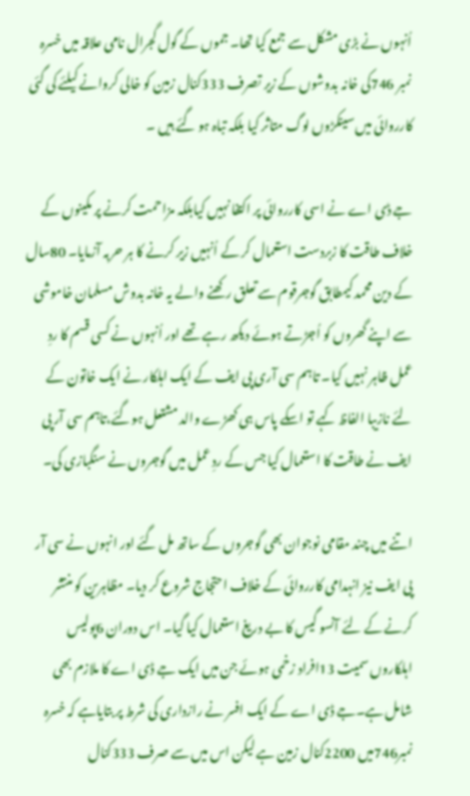اُنہوں نے بڑی مشکل سے جمع کیا تھا۔ جموں کے گول گجرال نامی علاقہ میں خسرہ نمبر 746کی خانہ بدوشوں کے زیر تصرف 333کنال زمین کو خالی کروانے کیلئے کی گئی کارروائی میں سینکڑوں لوگ متاثر کیا بلکہ تباہ ہو گئے ہیں ۔

جے ڈی اے نے اسی کارروائی پر اکتفا نہیں کیابلکہ مزاحمت کرنے پر مکینوں کے خلاف طاقت کا زبردست استعمال کر کے اُنہیں زیر کرنے کا ہر حربہ آزمایا۔ 80سال کے دین محمد کیمطابق گوجرقوم سے تعلق رکھنے والے یہ خانہ بدوش مسلمان خاموشی سے اپنے گھروں کو اُجڑتے ہوئے دیکھ رہے تھے اور اُنہوں نے کسی قسم کا ردِ عمل ظاہر نہیں کیا۔ تاہم سی آری پی ایف کے ایک اہلکار نے ایک خاتون کے لئے نازیبا الفاظ کہے تو اسکے پاس ہی کھڑے والد مشتعل ہوگئے،تاہم سی آر پی ایف نے طاقت کا استعمال کیا جس کے ردِ عمل میں گوجروں نے سنگبازی کی۔

اتنے میں چند مقامی نوجوان بھی گوجروں کے ساتھ مل گئے اور انہوں نے سی آر پی ایف نیز انہدامی کارروائی کے خلاف احتجاج شروع کر دیا۔ مظاہرین کو منتشر کرنے کے لئے آنسو گیس کا بے دریغ استعمال کیا گیا۔ اس دوران 6پولیس اہلکاروں سمیت 13افراد زخمی ہوئے جن میں ایک جے ڈی اے کا ملازم بھی شامل ہے۔جے ڈی اے کے ایک افسر نے رازداری کی شرط پر بتایاہے کہ خسرہ نمبر746میں 2200کنال زمین ہے لیکن اس میں سے صرف 333کنال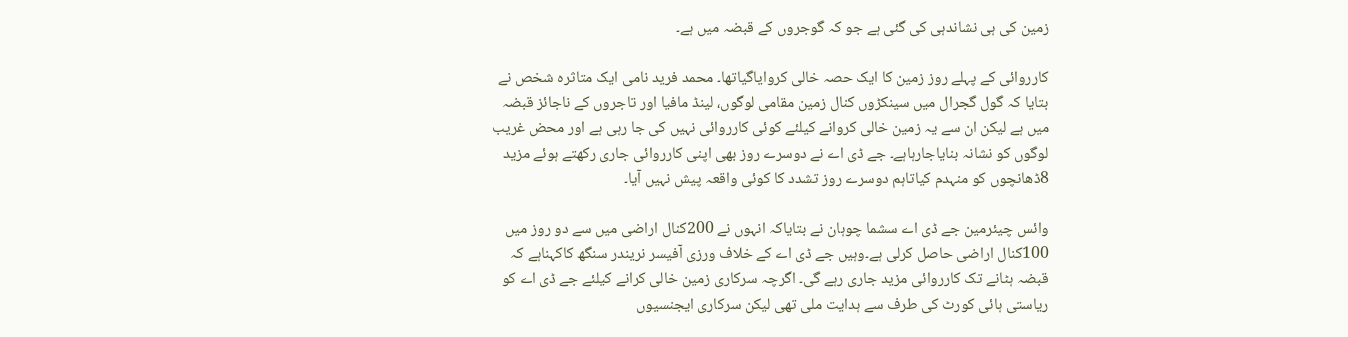زمین کی ہی نشاندہی کی گئی ہے جو کہ گوجروں کے قبضہ میں ہے۔

کارروائی کے پہلے روز زمین کا ایک حصہ خالی کروایاگیاتھا۔ محمد فرید نامی ایک متاثرہ شخص نے بتایا کہ گول گجرال میں سینکڑوں کنال زمین مقامی لوگوں، لینڈ مافیا اور تاجروں کے ناجائز قبضہ میں ہے لیکن ان سے یہ زمین خالی کروانے کیلئے کوئی کارروائی نہیں کی جا رہی ہے اور محض غریب لوگوں کو نشانہ بنایاجارہاہے۔ جے ڈی اے نے دوسرے روز بھی اپنی کارروائی جاری رکھتے ہوئے مزید 8ڈھانچوں کو منہدم کیاتاہم دوسرے روز تشدد کا کوئی واقعہ پیش نہیں آیا۔

وائس چیئرمین جے ڈی اے سشما چوہان نے بتایاکہ انہوں نے 200کنال اراضی میں سے دو روز میں 100کنال اراضی حاصل کرلی ہے۔وہیں جے ڈی اے کے خلاف ورزی آفیسر نریندر سنگھ کاکہناہے کہ قبضہ ہٹانے تک کارروائی مزید جاری رہے گی۔ اگرچہ سرکاری زمین خالی کرانے کیلئے جے ڈی اے کو ریاستی ہائی کورٹ کی طرف سے ہدایت ملی تھی لیکن سرکاری ایجنسیوں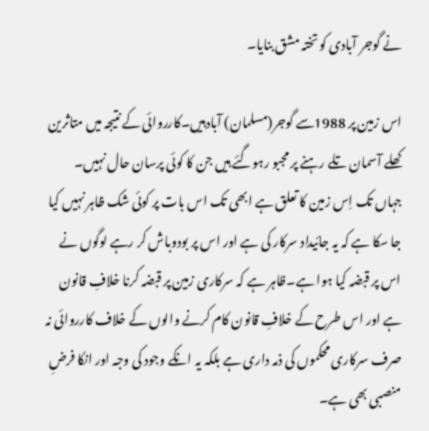نے گوجر آبادی کو تختہ مشق بنایا۔

اس زمین پر 1988سے گوجر(مسلمان) آبادہیں۔کارروائی کے نتیجہ میں متاثرین کھلے آسمان تلے رہنے پر مجبو رہوگئے ہیں جن کا کوئی پرسان حال نہیں۔
جہاں تک اِس زمین کا تعلق ہے ابھی تک اس بات پر کوئی شک ظاہر نہیں کیا جا سکا ہے کہ یہ جائیداد سرکار کی ہے اور اس پر بودوباش کر رہے لوگوں نے اس پر قبضہ کیا ہوا ہے۔ظاہر ہے کہ سرکاری زمین پر قبضہ کرنا خلافِ قانون ہے اور اس طرح کے خلافِ قانون کام کرنے والوں کے خلاف کارروائی نہ صرف سرکاری محکموں کی ذمہ داری ہے بلکہ یہ انکے وجود کی وجہ اور انکا فرضِ منصبی بھی ہے۔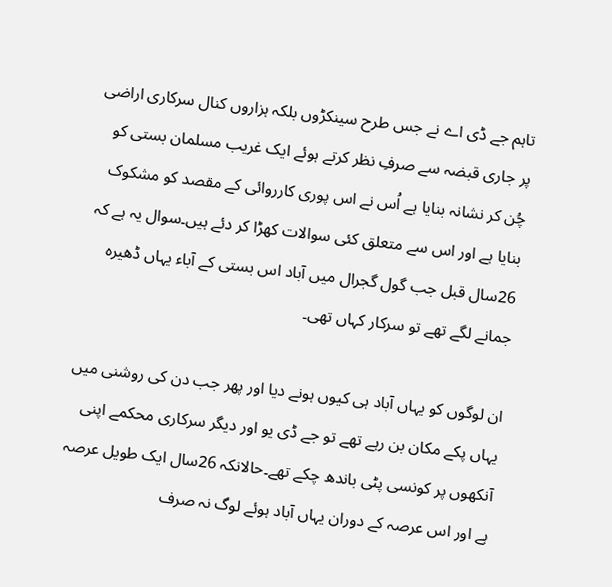تاہم جے ڈی اے نے جس طرح سینکڑوں بلکہ ہزاروں کنال سرکاری اراضی پر جاری قبضہ سے صرفِ نظر کرتے ہوئے ایک غریب مسلمان بستی کو چُن کر نشانہ بنایا ہے اُس نے اس پوری کارروائی کے مقصد کو مشکوک بنایا ہے اور اس سے متعلق کئی سوالات کھڑا کر دئے ہیں۔سوال یہ ہے کہ 26سال قبل جب گول گجرال میں آباد اس بستی کے آباء یہاں ڈھیرہ جمانے لگے تھے تو سرکار کہاں تھی۔

ان لوگوں کو یہاں آباد ہی کیوں ہونے دیا اور پھر جب دن کی روشنی میں یہاں پکے مکان بن رہے تھے تو جے ڈی یو اور دیگر سرکاری محکمے اپنی آنکھوں پر کونسی پٹی باندھ چکے تھے۔حالانکہ 26سال ایک طویل عرصہ ہے اور اس عرصہ کے دوران یہاں آباد ہوئے لوگ نہ صرف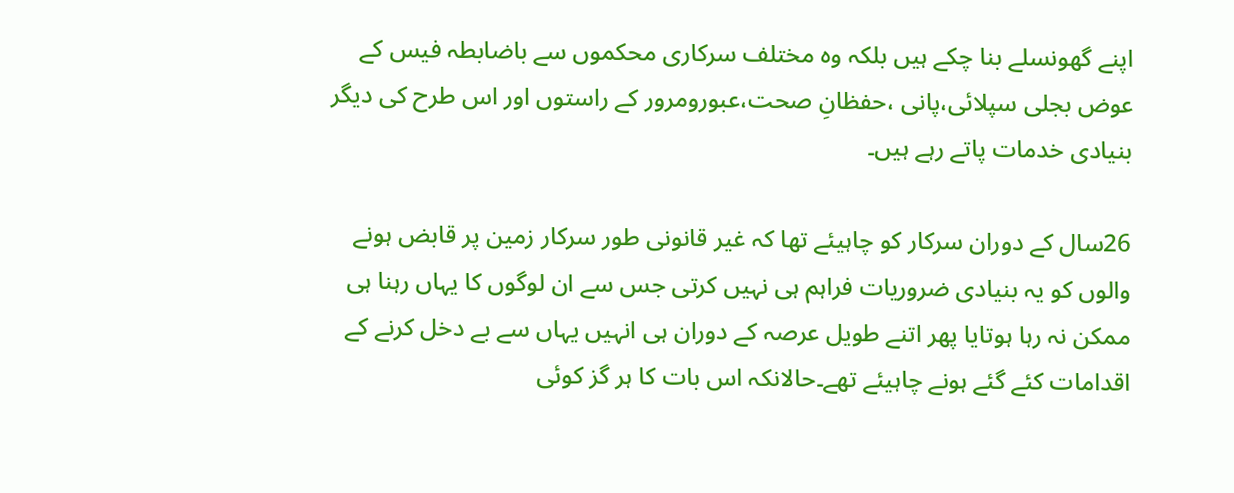اپنے گھونسلے بنا چکے ہیں بلکہ وہ مختلف سرکاری محکموں سے باضابطہ فیس کے عوض بجلی سپلائی،پانی ،حفظانِ صحت،عبورومرور کے راستوں اور اس طرح کی دیگر بنیادی خدمات پاتے رہے ہیں۔

26سال کے دوران سرکار کو چاہیئے تھا کہ غیر قانونی طور سرکار زمین پر قابض ہونے والوں کو یہ بنیادی ضروریات فراہم ہی نہیں کرتی جس سے ان لوگوں کا یہاں رہنا ہی ممکن نہ رہا ہوتایا پھر اتنے طویل عرصہ کے دوران ہی انہیں یہاں سے بے دخل کرنے کے اقدامات کئے گئے ہونے چاہیئے تھے۔حالانکہ اس بات کا ہر گز کوئی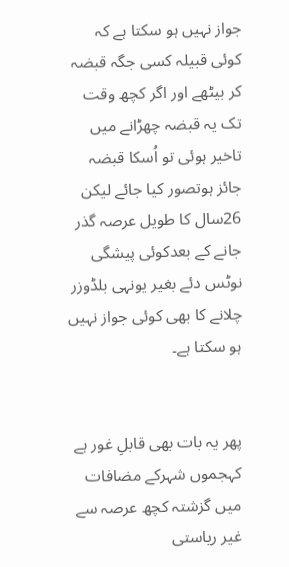جواز نہیں ہو سکتا ہے کہ کوئی قبیلہ کسی جگہ قبضہ کر بیٹھے اور اگر کچھ وقت تک یہ قبضہ چھڑانے میں تاخیر ہوئی تو اُسکا قبضہ جائز ہوتصور کیا جائے لیکن 26سال کا طویل عرصہ گذر جانے کے بعدکوئی پیشگی نوٹس دئے بغیر یونہی بلڈوزر چلانے کا بھی کوئی جواز نہیں ہو سکتا ہے۔


پھر یہ بات بھی قابلِ غور ہے کہجموں شہرکے مضافات میں گزشتہ کچھ عرصہ سے غیر ریاستی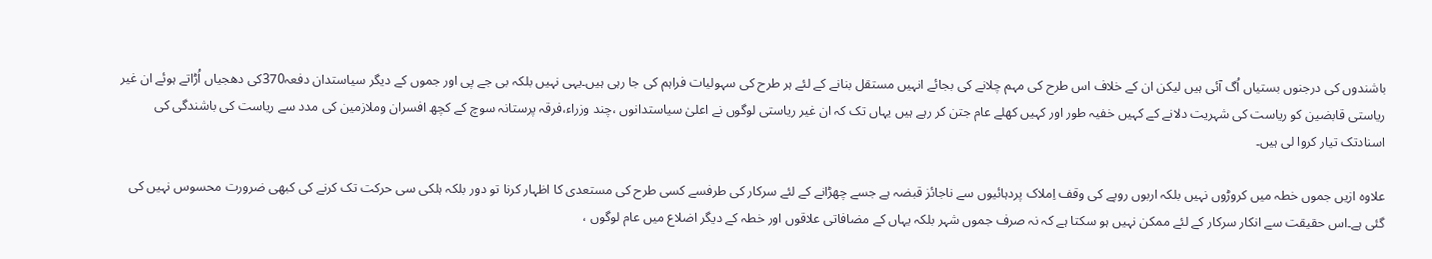باشندوں کی درجنوں بستیاں اُگ آئی ہیں لیکن ان کے خلاف اس طرح کی مہم چلانے کی بجائے انہیں مستقل بنانے کے لئے ہر طرح کی سہولیات فراہم کی جا رہی ہیں۔یہی نہیں بلکہ بی جے پی اور جموں کے دیگر سیاستدان دفعہ370کی دھجیاں اُڑاتے ہوئے ان غیر ریاستی قابضین کو ریاست کی شہریت دلانے کے کہیں خفیہ طور اور کہیں کھلے عام جتن کر رہے ہیں یہاں تک کہ ان غیر ریاستی لوگوں نے اعلیٰ سیاستدانوں ،چند وزراء،فرقہ پرستانہ سوچ کے کچھ افسران وملازمین کی مدد سے ریاست کی باشندگی کی اسنادتک تیار کروا لی ہیں۔

علاوہ ازیں جموں خطہ میں کروڑوں نہیں بلکہ اربوں روپے کی وقف اِملاک پردہائیوں سے ناجائز قبضہ ہے جسے چھڑانے کے لئے سرکار کی طرفسے کسی طرح کی مستعدی کا اظہار کرنا تو دور بلکہ ہلکی سی حرکت تک کرنے کی کبھی ضرورت محسوس نہیں کی گئی ہے۔اس حقیقت سے انکار سرکار کے لئے ممکن نہیں ہو سکتا ہے کہ نہ صرف جموں شہر بلکہ یہاں کے مضافاتی علاقوں اور خطہ کے دیگر اضلاع میں عام لوگوں ،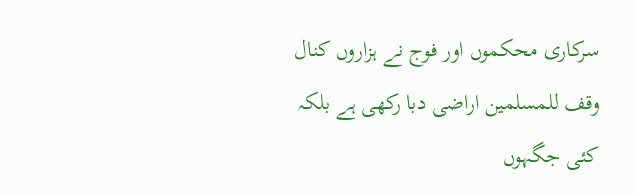سرکاری محکموں اور فوج نے ہزاروں کنال وقف للمسلمین اراضی دبا رکھی ہے بلکہ کئی جگہوں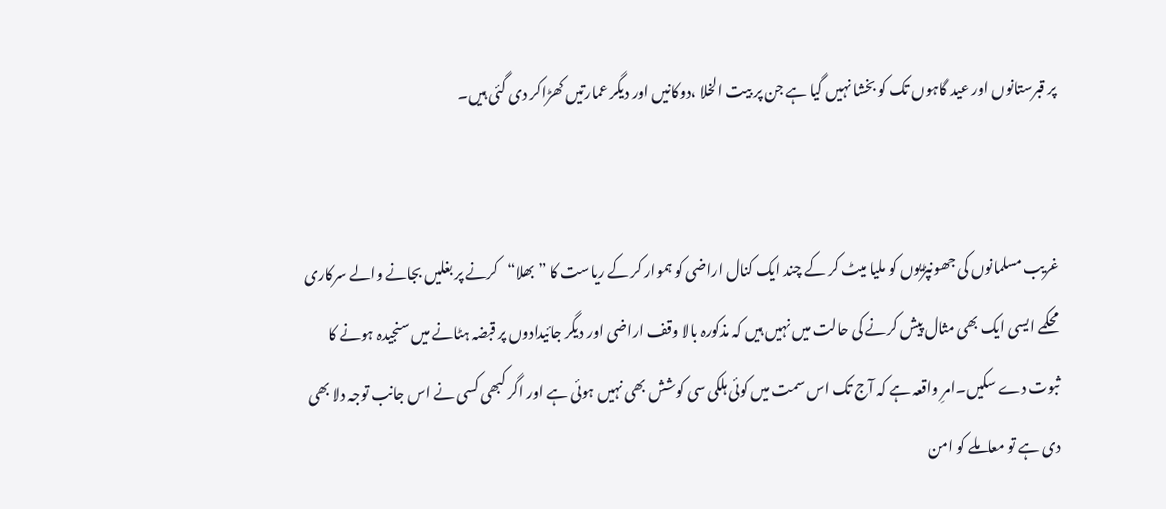پر قبرستانوں اور عید گاہوں تک کو بخشا نہیں گیا ہے جن پر بیت الخلا ،دوکانیں اور دیگر عمارتیں کھڑاکر دی گئی ہیں۔


غریب مسلمانوں کی جھونپڑیوں کو ملیا میٹ کر کے چند ایک کنال اراضی کو ہموار کر کے ریاست کا ”بھلا“کرنے پر بغلیں بجانے والے سرکاری محکمے ایسی ایک بھی مثال پیش کرنے کی حالت میں نہیں ہیں کہ مذکورہ بالا وقف اراضی اور دیگر جائیدادوں پر قبضہ ہٹانے میں سنجیدہ ہونے کا ثبوت دے سکیں۔امرِ واقعہ ہے کہ آج تک اس سمت میں کوئی ہلکی سی کوشش بھی نہیں ہوئی ہے اور اگر کبھی کسی نے اس جانب توجہ دلا بھی دی ہے تو معاملے کو امن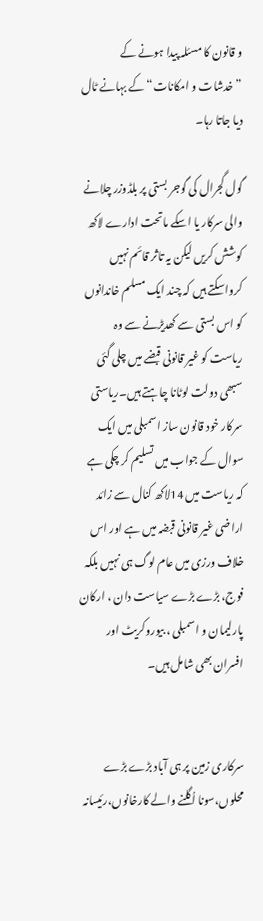و قانون کا مسئلہ پیدا ہونے کے ”خدشات و امکانات“کے بہانے ٹال دیا جاتا رہا۔

گول گجرال کی گوجر بستی پر بلڈوزر چلانے والی سرکار یا اسکے ماتحت ادارے لاکھ کوشش کریں لیکن یہ تاثر قائم نہیں کرواسکتے ہیں کہ چند ایک مسلم خاندانوں کو اس بستی سے کھدیڑنے سے وہ ریاست کو غیر قانونی قبضے میں چلی گئی سبھی دولت لوٹانا چاہتے ہیں۔ریاستی سرکار خود قانون ساز اسمبلی میں ایک سوال کے جواب میں تسلیم کر چکی ہے کہ ریاست میں 14لاکھ کنال سے زائد اراضی غیر قانونی قبضہ میں ہے اور اس خلاف ورزی میں عام لوگ ہی نہیں بلکہ فوج، بڑے بڑے سیاست دان ، ارکان پارلیمان و اسمبلی ، بیوروکریٹ اور افسران بھی شامل ہیں۔


سرکاری زمین پر ہی آباد بڑے بڑے محلوں،سونا اُگلنے والے کارخانوں،رئیسانہ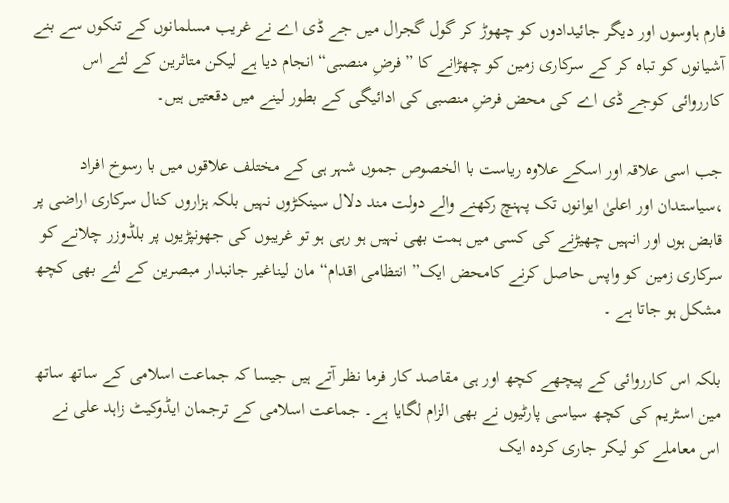فارم ہاوسوں اور دیگر جائیدادوں کو چھوڑ کر گول گجرال میں جے ڈی اے نے غریب مسلمانوں کے تنکوں سے بنے آشیانوں کو تباہ کر کے سرکاری زمین کو چھڑانے کا ”فرضِ منصبی“انجام دیا ہے لیکن متاثرین کے لئے اس کارروائی کوجے ڈی اے کی محض فرضِ منصبی کی ادائیگی کے بطور لینے میں دقعتیں ہیں۔

جب اسی علاقہ اور اسکے علاوہ ریاست با الخصوص جموں شہر ہی کے مختلف علاقوں میں با رسوخ افراد ،سیاستدان اور اعلیٰ ایوانوں تک پہنچ رکھنے والے دولت مند دلال سینکڑوں نہیں بلکہ ہزاروں کنال سرکاری اراضی پر قابض ہوں اور انہیں چھیڑنے کی کسی میں ہمت بھی نہیں ہو رہی ہو تو غریبوں کی جھونپڑیوں پر بلڈوزر چلانے کو سرکاری زمین کو واپس حاصل کرنے کامحض ایک” انتظامی اقدام“ مان لیناغیر جانبدار مبصرین کے لئے بھی کچھ مشکل ہو جاتا ہے ۔

بلکہ اس کارروائی کے پیچھے کچھ اور ہی مقاصد کار فرما نظر آتے ہیں جیسا کہ جماعت اسلامی کے ساتھ ساتھ مین اسٹریم کی کچھ سیاسی پارٹیوں نے بھی الزام لگایا ہے۔ جماعت اسلامی کے ترجمان ایڈوکیٹ زاہد علی نے اس معاملے کو لیکر جاری کردہ ایک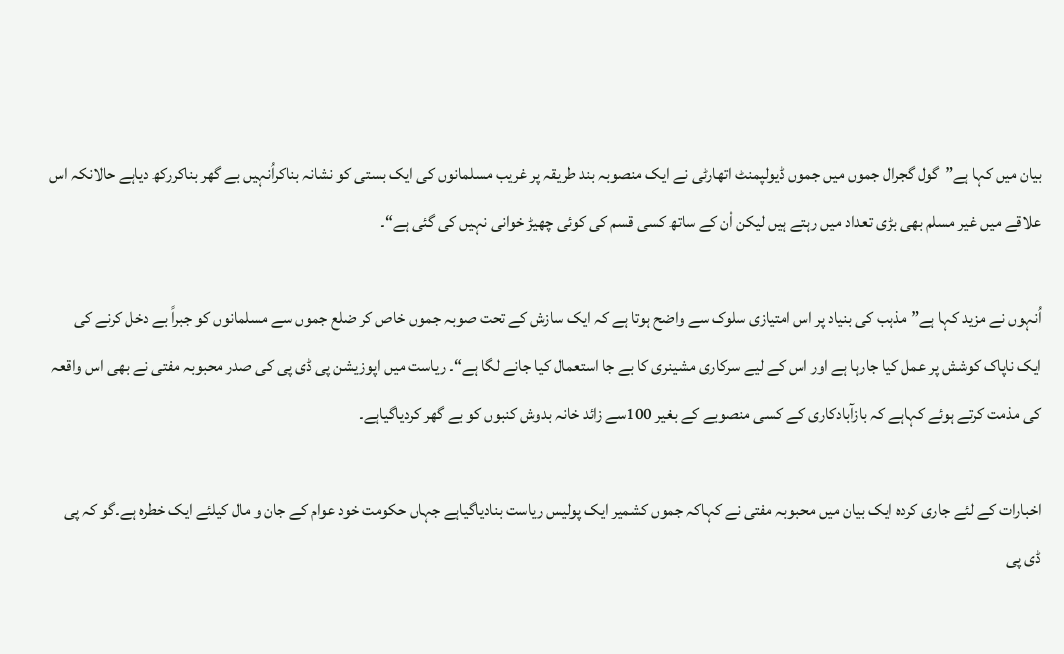بیان میں کہا ہے”گول گجرال جموں میں جموں ڈیولپمنٹ اتھارٹی نے ایک منصوبہ بند طریقہ پر غریب مسلمانوں کی ایک بستی کو نشانہ بناکراُنہیں بے گھر بناکررکھ دیاہے حالانکہ اس علاقے میں غیر مسلم بھی بڑی تعداد میں رہتے ہیں لیکن اْن کے ساتھ کسی قسم کی کوئی چھیڑ خوانی نہیں کی گئی ہے“۔

اُنہوں نے مزید کہا ہے”مذہب کی بنیاد پر اس امتیازی سلوک سے واضح ہوتا ہے کہ ایک سازش کے تحت صوبہ جموں خاص کر ضلع جموں سے مسلمانوں کو جبراً بے دخل کرنے کی ایک ناپاک کوشش پر عمل کیا جارہا ہے اور اس کے لیے سرکاری مشینری کا بے جا استعمال کیا جانے لگا ہے“۔ ریاست میں اپوزیشن پی ڈی پی کی صدر محبوبہ مفتی نے بھی اس واقعہ کی مذمت کرتے ہوئے کہاہے کہ بازآبادکاری کے کسی منصوبے کے بغیر 100سے زائد خانہ بدوش کنبوں کو بے گھر کردیاگیاہے۔

اخبارات کے لئے جاری کردہ ایک بیان میں محبوبہ مفتی نے کہاکہ جموں کشمیر ایک پولیس ریاست بنادیاگیاہے جہاں حکومت خود عوام کے جان و مال کیلئے ایک خطرہ ہے۔گو کہ پی ڈی پی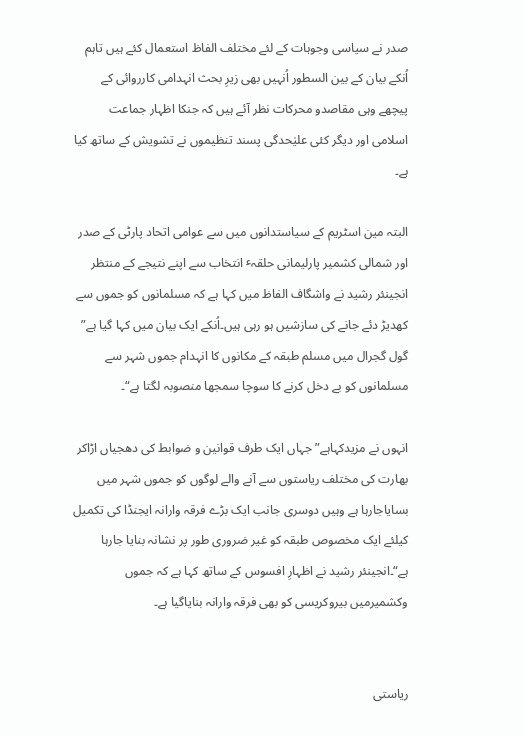صدر نے سیاسی وجوہات کے لئے مختلف الفاظ استعمال کئے ہیں تاہم اُنکے بیان کے بین السطور اُنہیں بھی زیرِ بحث انہدامی کارروائی کے پیچھے وہی مقاصدو محرکات نظر آئے ہیں کہ جنکا اظہار جماعت اسلامی اور دیگر کئی علیٰحدگی پسند تنظیموں نے تشویش کے ساتھ کیا ہے۔

البتہ مین اسٹریم کے سیاستدانوں میں سے عوامی اتحاد پارٹی کے صدر اور شمالی کشمیر پارلیمانی حلقہٴ انتخاب سے اپنے نتیجے کے منتظر انجینئر رشید نے واشگاف الفاظ میں کہا ہے کہ مسلمانوں کو جموں سے کھدیڑ دئے جانے کی سازشیں ہو رہی ہیں۔اُنکے ایک بیان میں کہا گیا ہے” گول گجرال میں مسلم طبقہ کے مکانوں کا انہدام جموں شہر سے مسلمانوں کو بے دخل کرنے کا سوچا سمجھا منصوبہ لگتا ہے“۔

انہوں نے مزیدکہاہے” جہاں ایک طرف قوانین و ضوابط کی دھجیاں اڑاکر بھارت کی مختلف ریاستوں سے آنے والے لوگوں کو جموں شہر میں بسایاجارہا ہے وہیں دوسری جانب ایک بڑے فرقہ وارانہ ایجنڈا کی تکمیل کیلئے ایک مخصوص طبقہ کو غیر ضروری طور پر نشانہ بنایا جارہا ہے“۔انجینئر رشید نے اظہارِ افسوس کے ساتھ کہا ہے کہ جموں وکشمیرمیں بیروکریسی کو بھی فرقہ وارانہ بنایاگیا ہے۔


ریاستی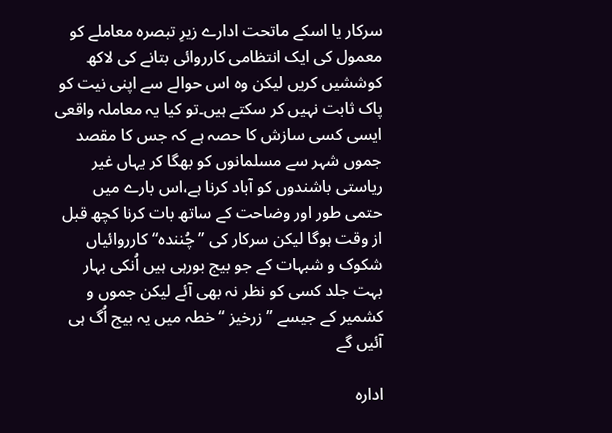سرکار یا اسکے ماتحت ادارے زیرِ تبصرہ معاملے کو معمول کی ایک انتظامی کارروائی بتانے کی لاکھ کوششیں کریں لیکن وہ اس حوالے سے اپنی نیت کو پاک ثابت نہیں کر سکتے ہیں۔تو کیا یہ معاملہ واقعی ایسی کسی سازش کا حصہ ہے کہ جس کا مقصد جموں شہر سے مسلمانوں کو بھگا کر یہاں غیر ریاستی باشندوں کو آباد کرنا ہے،اس بارے میں حتمی طور اور وضاحت کے ساتھ بات کرنا کچھ قبل از وقت ہوگا لیکن سرکار کی ”چُنندہ“ کارروائیاں شکوک و شبہات کے جو بیج بورہی ہیں اُنکی بہار بہت جلد کسی کو نظر نہ بھی آئے لیکن جموں و کشمیر کے جیسے ”زرخیز “خطہ میں یہ بیج اُگ ہی آئیں گے

ادارہ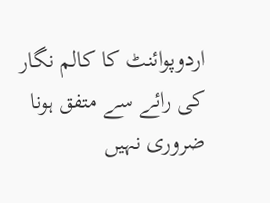اردوپوائنٹ کا کالم نگار کی رائے سے متفق ہونا ضروری نہیں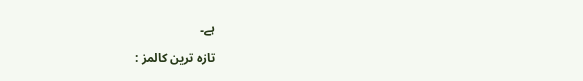ہے۔

تازہ ترین کالمز :